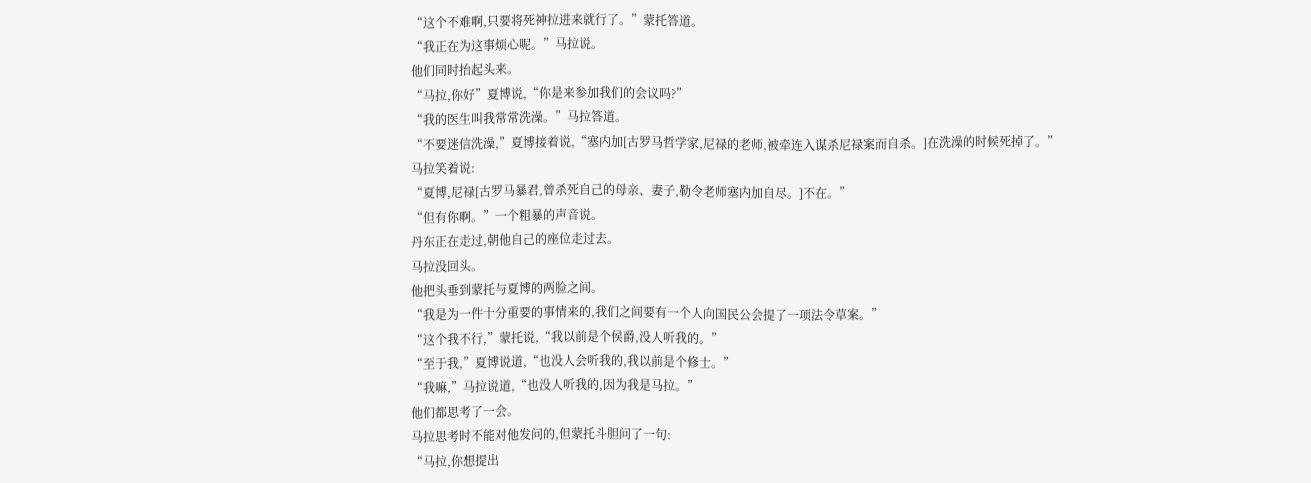“这个不难啊,只要将死神拉进来就行了。”蒙托答道。
“我正在为这事烦心呢。”马拉说。
他们同时抬起头来。
“马拉,你好”夏博说,“你是来参加我们的会议吗?”
“我的医生叫我常常洗澡。”马拉答道。
“不要迷信洗澡,”夏博接着说,“塞内加[古罗马哲学家,尼禄的老师,被牵连入谋杀尼禄案而自杀。]在洗澡的时候死掉了。”
马拉笑着说:
“夏博,尼禄[古罗马暴君,曾杀死自己的母亲、妻子,勒令老师塞内加自尽。]不在。”
“但有你啊。”一个粗暴的声音说。
丹东正在走过,朝他自己的座位走过去。
马拉没回头。
他把头垂到蒙托与夏博的两脸之间。
“我是为一件十分重要的事情来的,我们之间要有一个人向国民公会提了一项法令草案。”
“这个我不行,”蒙托说,“我以前是个侯爵,没人听我的。”
“至于我,”夏博说道,“也没人会听我的,我以前是个修士。”
“我嘛,”马拉说道,“也没人听我的,因为我是马拉。”
他们都思考了一会。
马拉思考时不能对他发问的,但蒙托斗胆问了一句:
“马拉,你想提出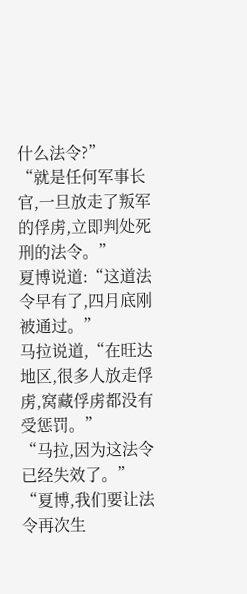什么法令?”
“就是任何军事长官,一旦放走了叛军的俘虏,立即判处死刑的法令。”
夏博说道:“这道法令早有了,四月底刚被通过。”
马拉说道,“在旺达地区,很多人放走俘虏,窝藏俘虏都没有受惩罚。”
“马拉,因为这法令已经失效了。”
“夏博,我们要让法令再次生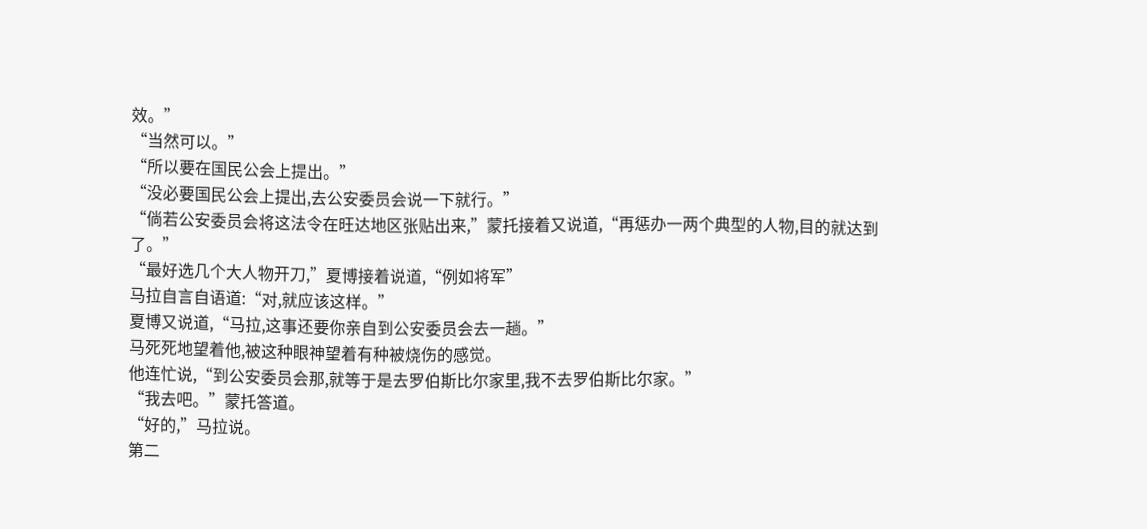效。”
“当然可以。”
“所以要在国民公会上提出。”
“没必要国民公会上提出,去公安委员会说一下就行。”
“倘若公安委员会将这法令在旺达地区张贴出来,”蒙托接着又说道,“再惩办一两个典型的人物,目的就达到了。”
“最好选几个大人物开刀,”夏博接着说道,“例如将军”
马拉自言自语道:“对,就应该这样。”
夏博又说道,“马拉,这事还要你亲自到公安委员会去一趟。”
马死死地望着他,被这种眼神望着有种被烧伤的感觉。
他连忙说,“到公安委员会那,就等于是去罗伯斯比尔家里,我不去罗伯斯比尔家。”
“我去吧。”蒙托答道。
“好的,”马拉说。
第二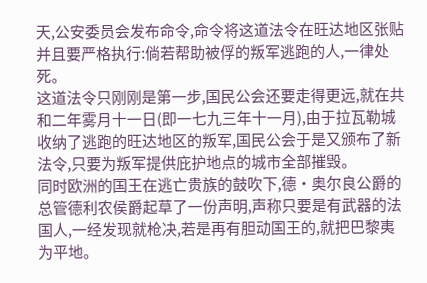天,公安委员会发布命令,命令将这道法令在旺达地区张贴并且要严格执行:倘若帮助被俘的叛军逃跑的人,一律处死。
这道法令只刚刚是第一步,国民公会还要走得更远,就在共和二年雾月十一日(即一七九三年十一月),由于拉瓦勒城收纳了逃跑的旺达地区的叛军,国民公会于是又颁布了新法令,只要为叛军提供庇护地点的城市全部摧毁。
同时欧洲的国王在逃亡贵族的鼓吹下,德·奥尔良公爵的总管德利农侯爵起草了一份声明,声称只要是有武器的法国人,一经发现就枪决,若是再有胆动国王的,就把巴黎夷为平地。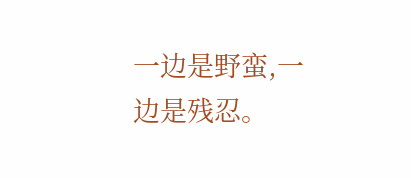一边是野蛮,一边是残忍。